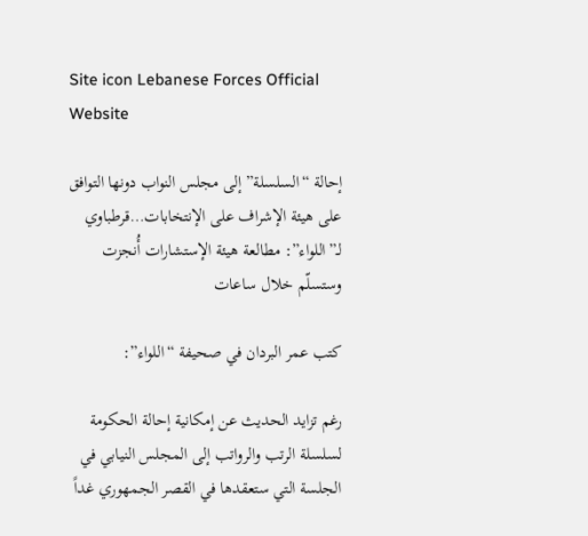Site icon Lebanese Forces Official Website

إحالة “السلسلة” إلى مجلس النواب دونها التوافق على هيئة الإشراف على الإنتخابات…قرطباوي لـ”اللواء”: مطالعة هيئة الإستشارات أُنجزت وستسلّم خلال ساعات

كتب عمر البردان في صحيفة “اللواء”:

رغم تزايد الحديث عن إمكانية إحالة الحكومة لسلسلة الرتب والرواتب إلى المجلس النيابي في الجلسة التي ستعقدها في القصر الجمهوري غداً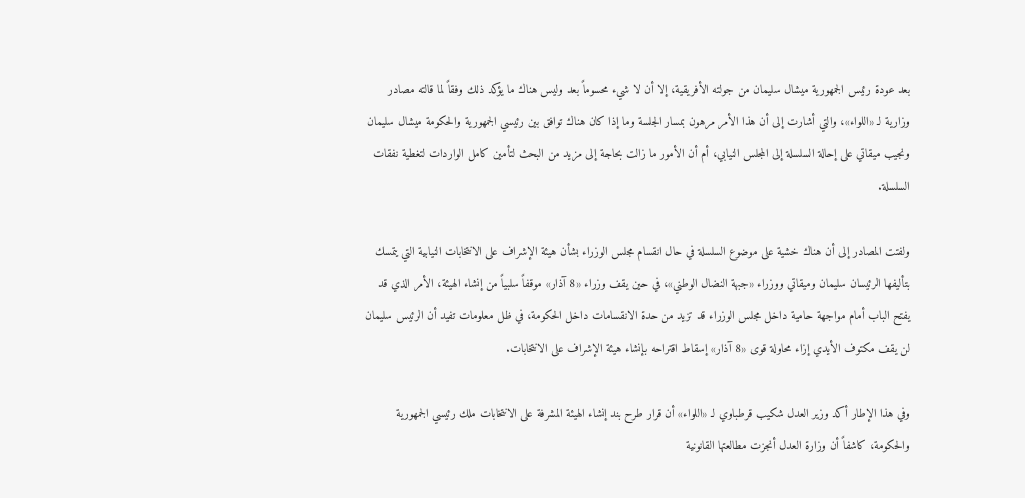بعد عودة رئيس الجمهورية ميشال سليمان من جولته الأفريقية، إلا أن لا شيء محسوماً بعد وليس هناك ما يؤكد ذلك وفقاً لما قالته مصادر وزارية لـ «اللواء»، والتي أشارت إلى أن هذا الأمر مرهون بمسار الجلسة وما إذا كان هناك توافق بين رئيسي الجمهورية والحكومة ميشال سليمان ونجيب ميقاتي على إحالة السلسلة إلى المجلس النيابي، أم أن الأمور ما زالت بحاجة إلى مزيد من البحث لتأمين كامل الواردات لتغطية نفقات السلسلة.

ولفتت المصادر إلى أن هناك خشية على موضوع السلسلة في حال انقسام مجلس الوزراء بشأن هيئة الإشراف على الانتخابات النيابية التي يتمسك بتأليفها الرئيسان سليمان وميقاتي ووزراء «جبهة النضال الوطني»، في حين يقف وزراء «8 آذار» موقفاً سلبياً من إنشاء الهيئة، الأمر الذي قد يفتح الباب أمام مواجهة حامية داخل مجلس الوزراء قد تزيد من حدة الانقسامات داخل الحكومة، في ظل معلومات تفيد أن الرئيس سليمان لن يقف مكتوف الأيدي إزاء محاولة قوى «8 آذار» إسقاط اقتراحه بإنشاء هيئة الإشراف على الانتخابات.

وفي هذا الإطار أكد وزير العدل شكيب قرطباوي لـ «اللواء» أن قرار طرح بند إنشاء الهيئة المشرفة على الانتخابات ملك رئيسي الجمهورية والحكومة، كاشفاً أن وزارة العدل أنجزت مطالعتها القانونية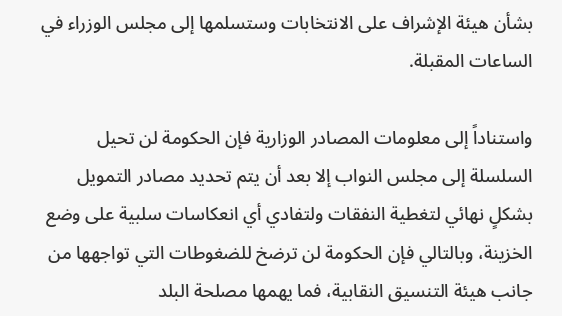بشأن هيئة الإشراف على الانتخابات وستسلمها إلى مجلس الوزراء في الساعات المقبلة.

واستناداً إلى معلومات المصادر الوزارية فإن الحكومة لن تحيل السلسلة إلى مجلس النواب إلا بعد أن يتم تحديد مصادر التمويل بشكلٍ نهائي لتغطية النفقات ولتفادي أي انعكاسات سلبية على وضع الخزينة، وبالتالي فإن الحكومة لن ترضخ للضغوطات التي تواجهها من جانب هيئة التنسيق النقابية، فما يهمها مصلحة البلد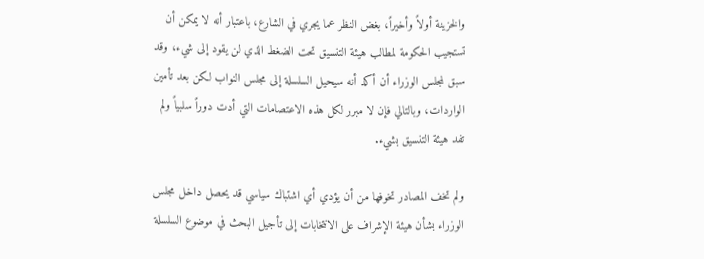والخزينة أولاً وأخيراً، بغض النظر عما يجري في الشارع، باعتبار أنه لا يمكن أن تستجيب الحكومة لمطالب هيئة التنسيق تحت الضغط الذي لن يقود إلى شيء، وقد سبق لمجلس الوزراء أن أكد أنه سيحيل السلسلة إلى مجلس النواب لكن بعد تأمين الواردات، وبالتالي فإن لا مبرر لكل هذه الاعتصامات التي أدت دوراً سلبياً ولم تفد هيئة التنسيق بشيء.

ولم تخف المصادر تخوفها من أن يؤدي أي اشتباك سياسي قد يحصل داخل مجلس الوزراء بشأن هيئة الإشراف على الانتخابات إلى تأجيل البحث في موضوع السلسلة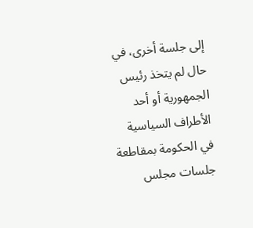إلى جلسة أخرى، في حال لم يتخذ رئيس الجمهورية أو أحد الأطراف السياسية في الحكومة بمقاطعة جلسات مجلس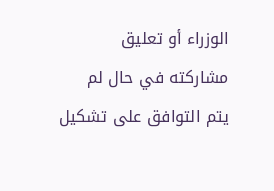الوزراء أو تعليق مشاركته في حال لم يتم التوافق على تشكيل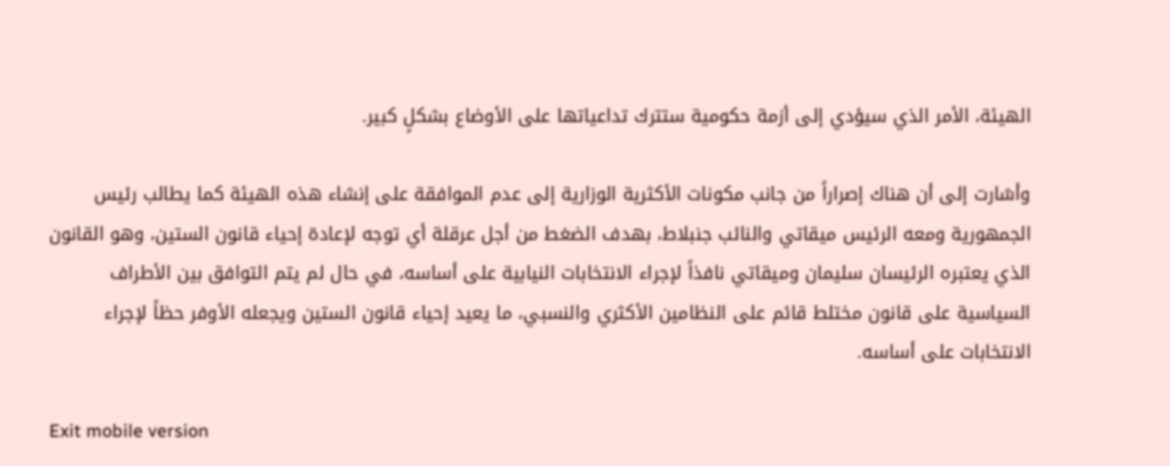الهيئة، الأمر الذي سيؤدي إلى أزمة حكومية ستترك تداعياتها على الأوضاع بشكلٍ كبير.

وأشارت إلى أن هناك إصراراً من جانب مكونات الأكثرية الوزارية إلى عدم الموافقة على إنشاء هذه الهيئة كما يطالب رئيس الجمهورية ومعه الرئيس ميقاتي والنائب جنبلاط، بهدف الضغط من أجل عرقلة أي توجه لإعادة إحياء قانون الستين، وهو القانون الذي يعتبره الرئيسان سليمان وميقاتي نافذاً لإجراء الانتخابات النيابية على أساسه، في حال لم يتم التوافق بين الأطراف السياسية على قانون مختلط قائم على النظامين الأكثري والنسبي، ما يعيد إحياء قانون الستين ويجعله الأوفر حظاً لإجراء الانتخابات على أساسه.

Exit mobile version